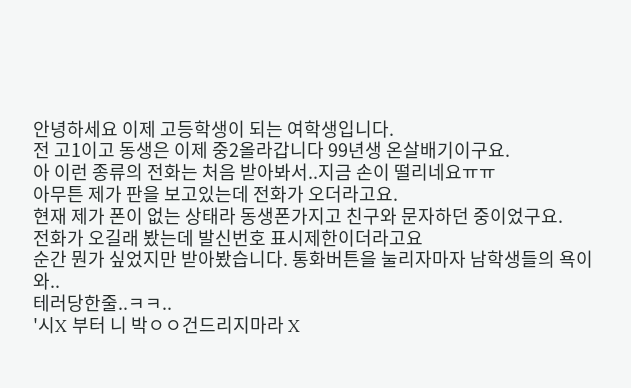안녕하세요 이제 고등학생이 되는 여학생입니다.
전 고1이고 동생은 이제 중2올라갑니다 99년생 온살배기이구요.
아 이런 종류의 전화는 처음 받아봐서..지금 손이 떨리네요ㅠㅠ
아무튼 제가 판을 보고있는데 전화가 오더라고요.
현재 제가 폰이 없는 상태라 동생폰가지고 친구와 문자하던 중이었구요.
전화가 오길래 봤는데 발신번호 표시제한이더라고요
순간 뭔가 싶었지만 받아봤습니다. 통화버튼을 눌리자마자 남학생들의 욕이 와..
테러당한줄..ㅋㅋ..
'시X 부터 니 박ㅇㅇ건드리지마라 X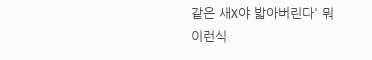같은 새X야 밟아버린다' 뭐 이런식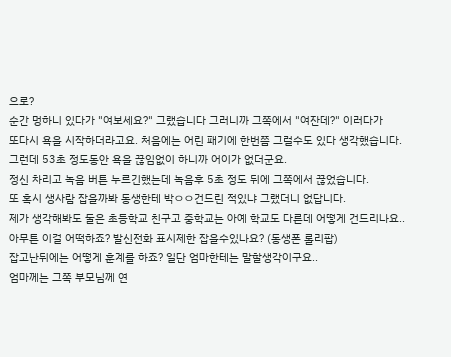으로?
순간 멍하니 있다가 "여보세요?" 그랬습니다 그러니까 그쪽에서 "여잔데?" 이러다가
또다시 욕을 시작하더라고요. 처음에는 어린 패기에 한번쯤 그럴수도 있다 생각했습니다.
그런데 53초 정도동안 욕을 끊임없이 하니까 어이가 없더군요.
정신 차리고 녹음 버튼 누르긴했는데 녹음후 5초 정도 뒤에 그쪽에서 끊었습니다.
또 혹시 생사람 잡을까봐 동생한테 박ㅇㅇ건드린 적있냐 그랬더니 없답니다.
제가 생각해봐도 둘은 초등학교 친구고 중학교는 아예 학교도 다른데 어떻게 건드리나요..
아무튼 이걸 어떡하죠? 발신전화 표시제한 잡을수있나요? (동생폰 롤리팝)
잡고난뒤에는 어떻게 훈계를 하죠? 일단 엄마한테는 말할생각이구요..
엄마께는 그쪽 부모님께 연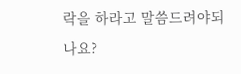락을 하라고 말씀드려야되나요?